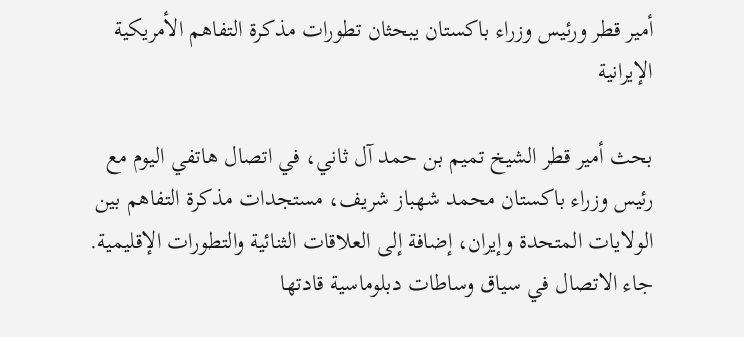أمير قطر ورئيس وزراء باكستان يبحثان تطورات مذكرة التفاهم الأمريكية الإيرانية

بحث أمير قطر الشيخ تميم بن حمد آل ثاني، في اتصال هاتفي اليوم مع رئيس وزراء باكستان محمد شهباز شريف، مستجدات مذكرة التفاهم بين الولايات المتحدة وإيران، إضافة إلى العلاقات الثنائية والتطورات الإقليمية. جاء الاتصال في سياق وساطات دبلوماسية قادتها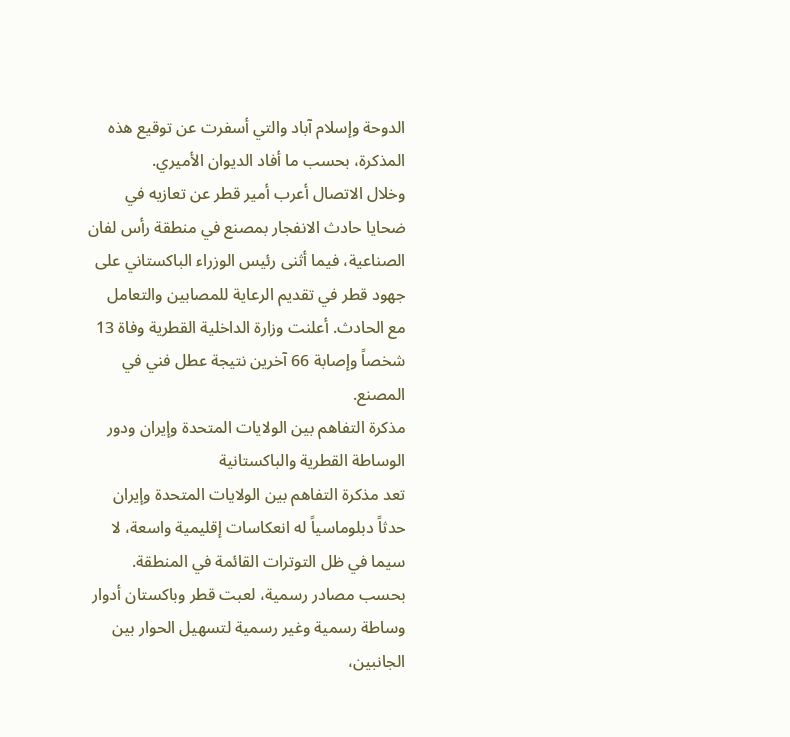الدوحة وإسلام آباد والتي أسفرت عن توقيع هذه المذكرة، بحسب ما أفاد الديوان الأميري.
وخلال الاتصال أعرب أمير قطر عن تعازيه في ضحايا حادث الانفجار بمصنع في منطقة رأس لفان الصناعية، فيما أثنى رئيس الوزراء الباكستاني على جهود قطر في تقديم الرعاية للمصابين والتعامل مع الحادث. أعلنت وزارة الداخلية القطرية وفاة 13 شخصاً وإصابة 66 آخرين نتيجة عطل فني في المصنع.
مذكرة التفاهم بين الولايات المتحدة وإيران ودور الوساطة القطرية والباكستانية
تعد مذكرة التفاهم بين الولايات المتحدة وإيران حدثاً دبلوماسياً له انعكاسات إقليمية واسعة، لا سيما في ظل التوترات القائمة في المنطقة. بحسب مصادر رسمية، لعبت قطر وباكستان أدوار وساطة رسمية وغير رسمية لتسهيل الحوار بين الجانبين،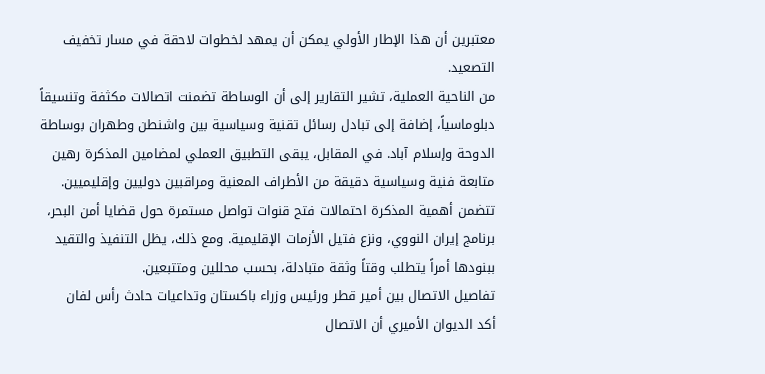معتبرين أن هذا الإطار الأولي يمكن أن يمهد لخطوات لاحقة في مسار تخفيف التصعيد.
من الناحية العملية، تشير التقارير إلى أن الوساطة تضمنت اتصالات مكثفة وتنسيقاً دبلوماسياً، إضافة إلى تبادل رسائل تقنية وسياسية بين واشنطن وطهران بوساطة الدوحة وإسلام آباد. في المقابل، يبقى التطبيق العملي لمضامين المذكرة رهين متابعة فنية وسياسية دقيقة من الأطراف المعنية ومراقبين دوليين وإقليميين.
تتضمن أهمية المذكرة احتمالات فتح قنوات تواصل مستمرة حول قضايا أمن البحر، برنامج إيران النووي، ونزع فتيل الأزمات الإقليمية. ومع ذلك، يظل التنفيذ والتقيد ببنودها أمراً يتطلب وقتاً وثقة متبادلة، بحسب محللين ومتتبعين.
تفاصيل الاتصال بين أمير قطر ورئيس وزراء باكستان وتداعيات حادث رأس لفان
أكد الديوان الأميري أن الاتصال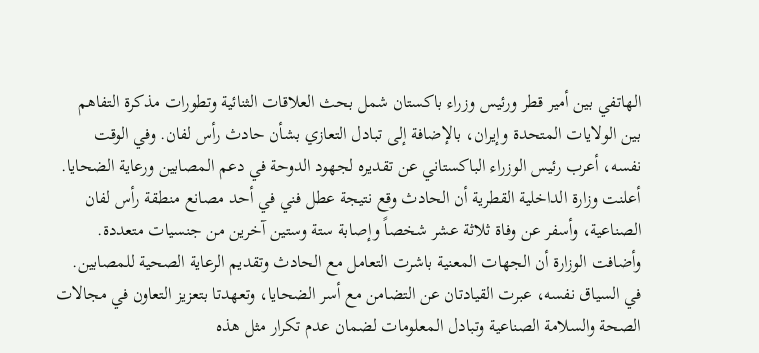الهاتفي بين أمير قطر ورئيس وزراء باكستان شمل بحث العلاقات الثنائية وتطورات مذكرة التفاهم بين الولايات المتحدة وإيران، بالإضافة إلى تبادل التعازي بشأن حادث رأس لفان. وفي الوقت نفسه، أعرب رئيس الوزراء الباكستاني عن تقديره لجهود الدوحة في دعم المصابين ورعاية الضحايا.
أعلنت وزارة الداخلية القطرية أن الحادث وقع نتيجة عطل فني في أحد مصانع منطقة رأس لفان الصناعية، وأسفر عن وفاة ثلاثة عشر شخصاً وإصابة ستة وستين آخرين من جنسيات متعددة. وأضافت الوزارة أن الجهات المعنية باشرت التعامل مع الحادث وتقديم الرعاية الصحية للمصابين.
في السياق نفسه، عبرت القيادتان عن التضامن مع أسر الضحايا، وتعهدتا بتعزيز التعاون في مجالات الصحة والسلامة الصناعية وتبادل المعلومات لضمان عدم تكرار مثل هذه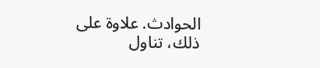الحوادث. علاوة على ذلك، تناول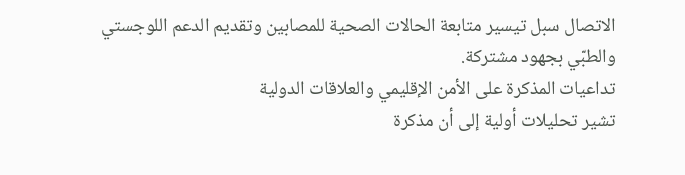الاتصال سبل تيسير متابعة الحالات الصحية للمصابين وتقديم الدعم اللوجستي والطبّي بجهود مشتركة.
تداعيات المذكرة على الأمن الإقليمي والعلاقات الدولية
تشير تحليلات أولية إلى أن مذكرة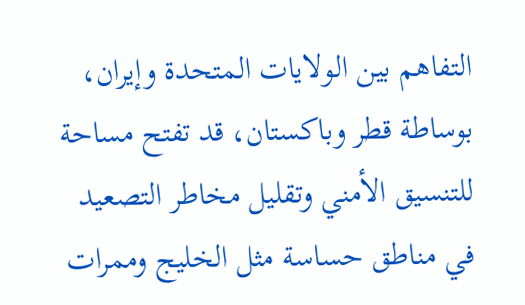التفاهم بين الولايات المتحدة وإيران، بوساطة قطر وباكستان، قد تفتح مساحة للتنسيق الأمني وتقليل مخاطر التصعيد في مناطق حساسة مثل الخليج وممرات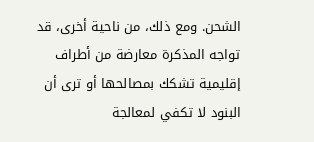الشحن. ومع ذلك، من ناحية أخرى، قد تواجه المذكرة معارضة من أطراف إقليمية تشكك بمصالحها أو ترى أن البنود لا تكفي لمعالجة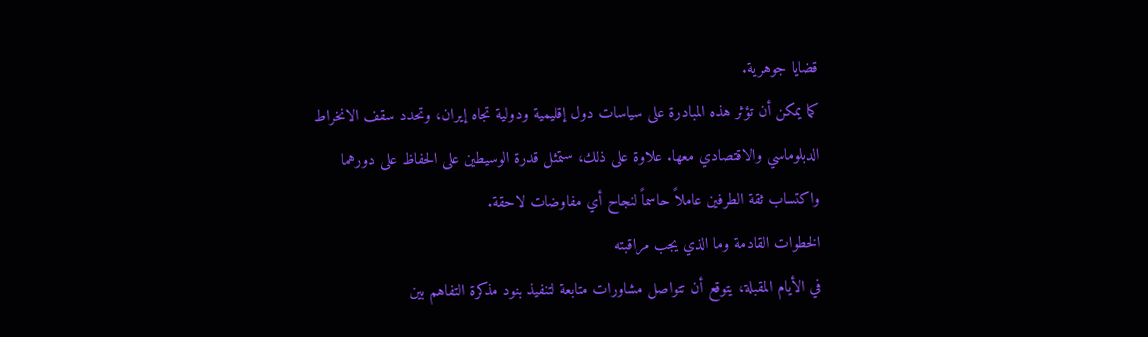قضايا جوهرية.
كما يمكن أن تؤثر هذه المبادرة على سياسات دول إقليمية ودولية تجاه إيران، وتحدد سقف الانخراط الدبلوماسي والاقتصادي معها. علاوة على ذلك، ستمثل قدرة الوسيطين على الحفاظ على دورهما واكتساب ثقة الطرفين عاملاً حاسماً لنجاح أي مفاوضات لاحقة.
الخطوات القادمة وما الذي يجب مراقبته
في الأيام المقبلة، يتوقع أن تتواصل مشاورات متابعة لتنفيذ بنود مذكرة التفاهم بين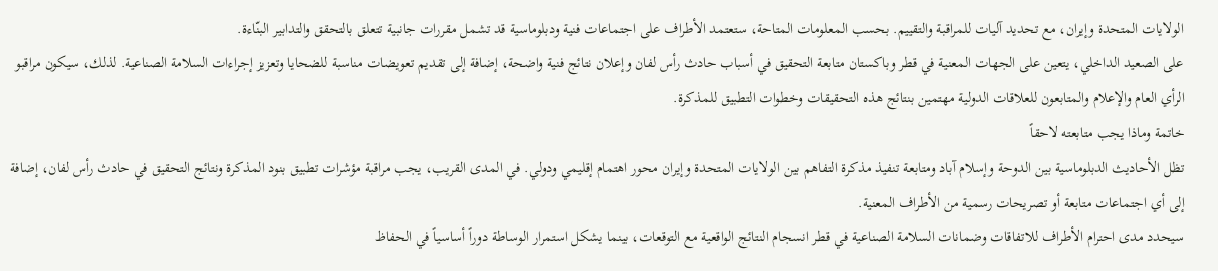الولايات المتحدة وإيران، مع تحديد آليات للمراقبة والتقييم. بحسب المعلومات المتاحة، ستعتمد الأطراف على اجتماعات فنية ودبلوماسية قد تشمل مقررات جانبية تتعلق بالتحقق والتدابير البنّاءة.
على الصعيد الداخلي، يتعين على الجهات المعنية في قطر وباكستان متابعة التحقيق في أسباب حادث رأس لفان وإعلان نتائج فنية واضحة، إضافة إلى تقديم تعويضات مناسبة للضحايا وتعزيز إجراءات السلامة الصناعية. لذلك، سيكون مراقبو الرأي العام والإعلام والمتابعون للعلاقات الدولية مهتمين بنتائج هذه التحقيقات وخطوات التطبيق للمذكرة.
خاتمة وماذا يجب متابعته لاحقاً
تظل الأحاديث الدبلوماسية بين الدوحة وإسلام آباد ومتابعة تنفيذ مذكرة التفاهم بين الولايات المتحدة وإيران محور اهتمام إقليمي ودولي. في المدى القريب، يجب مراقبة مؤشرات تطبيق بنود المذكرة ونتائج التحقيق في حادث رأس لفان، إضافة إلى أي اجتماعات متابعة أو تصريحات رسمية من الأطراف المعنية.
سيحدد مدى احترام الأطراف للاتفاقات وضمانات السلامة الصناعية في قطر انسجام النتائج الواقعية مع التوقعات، بينما يشكل استمرار الوساطة دوراً أساسياً في الحفاظ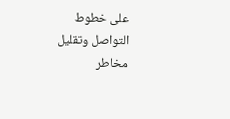على خطوط التواصل وتقليل مخاطر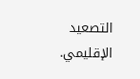التصعيد الإقليمي.